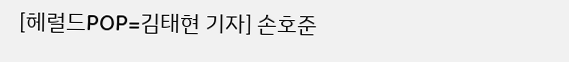[헤럴드POP=김태현 기자] 손호준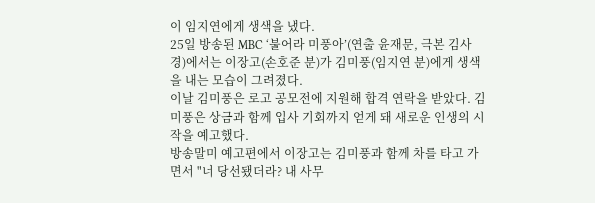이 임지연에게 생색을 냈다.
25일 방송된 MBC ‘불어라 미풍아’(연출 윤재문, 극본 김사경)에서는 이장고(손호준 분)가 김미풍(임지연 분)에게 생색을 내는 모습이 그려졌다.
이날 김미풍은 로고 공모전에 지원해 합격 연락을 받았다. 김미풍은 상금과 함께 입사 기회까지 얻게 돼 새로운 인생의 시작을 예고했다.
방송말미 예고편에서 이장고는 김미풍과 함께 차를 타고 가면서 "너 당선됐더라? 내 사무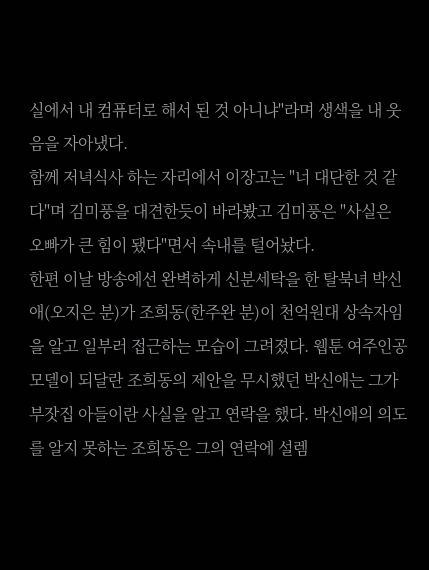실에서 내 컴퓨터로 해서 된 것 아니냐"라며 생색을 내 웃음을 자아냈다.
함께 저녁식사 하는 자리에서 이장고는 "너 대단한 것 같다"며 김미풍을 대견한듯이 바라봤고 김미풍은 "사실은 오빠가 큰 힘이 됐다"면서 속내를 털어놨다.
한편 이날 방송에선 완벽하게 신분세탁을 한 탈북녀 박신애(오지은 분)가 조희동(한주완 분)이 천억원대 상속자임을 알고 일부러 접근하는 모습이 그려졌다. 웹툰 여주인공 모델이 되달란 조희동의 제안을 무시했던 박신애는 그가 부잣집 아들이란 사실을 알고 연락을 했다. 박신애의 의도를 알지 못하는 조희동은 그의 연락에 설렘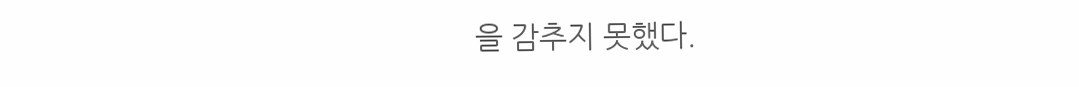을 감추지 못했다.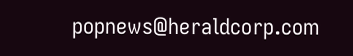popnews@heraldcorp.com